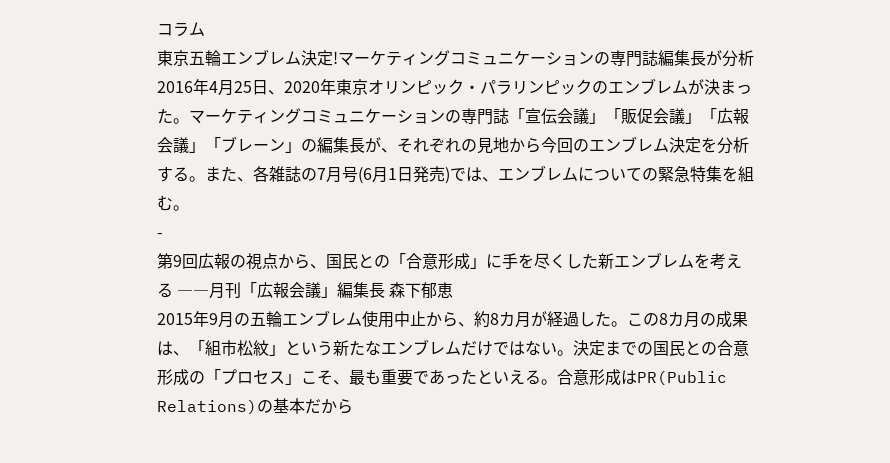コラム
東京五輪エンブレム決定!マーケティングコミュニケーションの専門誌編集長が分析
2016年4月25日、2020年東京オリンピック・パラリンピックのエンブレムが決まった。マーケティングコミュニケーションの専門誌「宣伝会議」「販促会議」「広報会議」「ブレーン」の編集長が、それぞれの見地から今回のエンブレム決定を分析する。また、各雑誌の7月号(6月1日発売)では、エンブレムについての緊急特集を組む。
-
第9回広報の視点から、国民との「合意形成」に手を尽くした新エンブレムを考える ――月刊「広報会議」編集長 森下郁恵
2015年9月の五輪エンブレム使用中止から、約8カ月が経過した。この8カ月の成果は、「組市松紋」という新たなエンブレムだけではない。決定までの国民との合意形成の「プロセス」こそ、最も重要であったといえる。合意形成はPR(Public Relations)の基本だから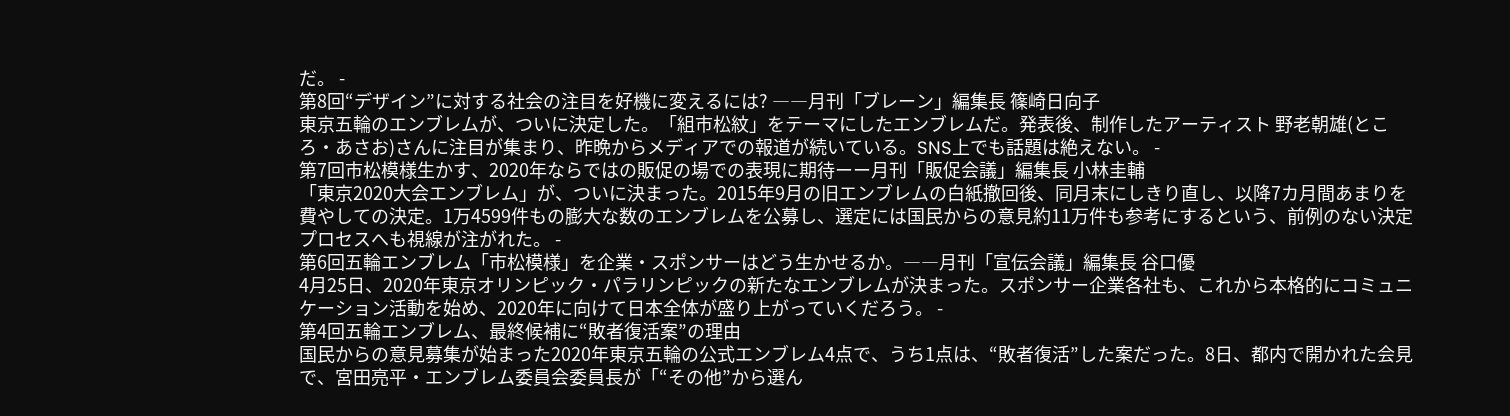だ。 -
第8回“デザイン”に対する社会の注目を好機に変えるには? ――月刊「ブレーン」編集長 篠崎日向子
東京五輪のエンブレムが、ついに決定した。「組市松紋」をテーマにしたエンブレムだ。発表後、制作したアーティスト 野老朝雄(ところ・あさお)さんに注目が集まり、昨晩からメディアでの報道が続いている。SNS上でも話題は絶えない。 -
第7回市松模様生かす、2020年ならではの販促の場での表現に期待ーー月刊「販促会議」編集長 小林圭輔
「東京2020大会エンブレム」が、ついに決まった。2015年9月の旧エンブレムの白紙撤回後、同月末にしきり直し、以降7カ月間あまりを費やしての決定。1万4599件もの膨大な数のエンブレムを公募し、選定には国民からの意見約11万件も参考にするという、前例のない決定プロセスへも視線が注がれた。 -
第6回五輪エンブレム「市松模様」を企業・スポンサーはどう生かせるか。――月刊「宣伝会議」編集長 谷口優
4月25日、2020年東京オリンピック・パラリンピックの新たなエンブレムが決まった。スポンサー企業各社も、これから本格的にコミュニケーション活動を始め、2020年に向けて日本全体が盛り上がっていくだろう。 -
第4回五輪エンブレム、最終候補に“敗者復活案”の理由
国民からの意見募集が始まった2020年東京五輪の公式エンブレム4点で、うち1点は、“敗者復活”した案だった。8日、都内で開かれた会見で、宮田亮平・エンブレム委員会委員長が「“その他”から選ん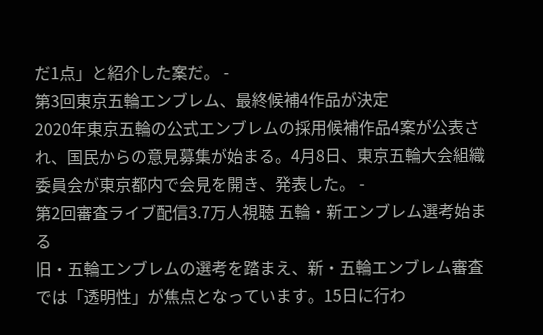だ1点」と紹介した案だ。 -
第3回東京五輪エンブレム、最終候補4作品が決定
2020年東京五輪の公式エンブレムの採用候補作品4案が公表され、国民からの意見募集が始まる。4月8日、東京五輪大会組織委員会が東京都内で会見を開き、発表した。 -
第2回審査ライブ配信3.7万人視聴 五輪・新エンブレム選考始まる
旧・五輪エンブレムの選考を踏まえ、新・五輪エンブレム審査では「透明性」が焦点となっています。15日に行わ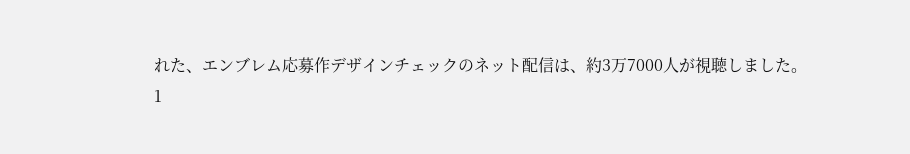れた、エンブレム応募作デザインチェックのネット配信は、約3万7000人が視聴しました。
1